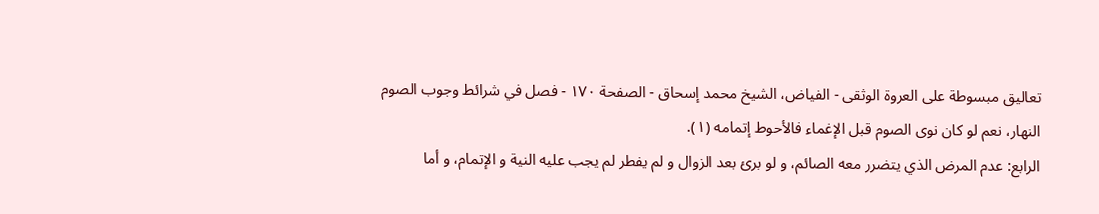تعاليق مبسوطة على العروة الوثقى - الفياض، الشيخ محمد إسحاق - الصفحة ١٧٠ - فصل في شرائط وجوب الصوم
النهار، نعم لو كان نوى الصوم قبل الإغماء فالأحوط إتمامه (١).
الرابع: عدم المرض الذي يتضرر معه الصائم، و لو برئ بعد الزوال و لم يفطر لم يجب عليه النية و الإتمام، و أما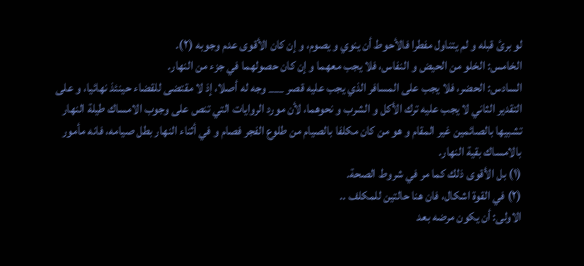لو برئ قبله و لم يتناول مفطرا فالأحوط أن ينوي و يصوم، و إن كان الأقوى عدم وجوبه (٢).
الخامس: الخلو من الحيض و النفاس، فلا يجب معهما و إن كان حصولهما في جزء من النهار.
السادس: الحضر، فلا يجب على المسافر الذي يجب عليه قصر ___ وجه له أصلا، إذ لا مقتضى للقضاء حينئذ نهائيا، و على التقدير الثاني لا يجب عليه ترك الأكل و الشرب و نحوهما، لأن مورد الروايات التي تنص على وجوب الامساك طيلة النهار تشبيها بالصائمين غير المقام و هو من كان مكلفا بالصيام من طلوع الفجر فصام و في أثناء النهار بطل صيامه، فانه مأمور بالامساك بقية النهار.
(١) بل الأقوى ذلك كما مر في شروط الصحة.
(٢) في القوة اشكال، فان هنا حالتين للمكلف ..
الاولى: أن يكون مرضه بعد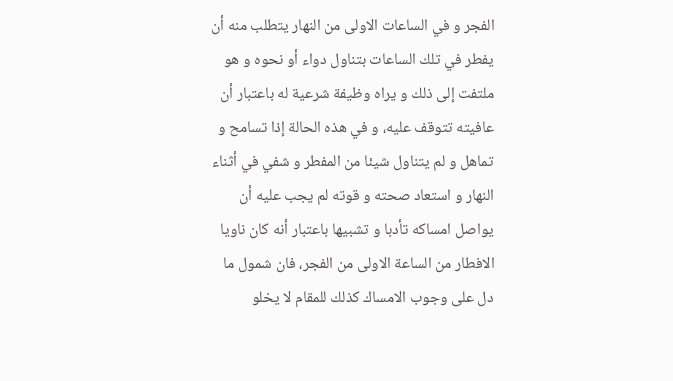الفجر و في الساعات الاولى من النهار يتطلب منه أن يفطر في تلك الساعات بتناول دواء أو نحوه و هو ملتفت إلى ذلك و يراه وظيفة شرعية له باعتبار أن عافيته تتوقف عليه، و في هذه الحالة إذا تسامح و تماهل و لم يتناول شيئا من المفطر و شفي في أثناء النهار و استعاد صحته و قوته لم يجب عليه أن يواصل امساكه تأدبا و تشبيها باعتبار أنه كان ناويا الافطار من الساعة الاولى من الفجر، فان شمول ما دل على وجوب الامساك كذلك للمقام لا يخلو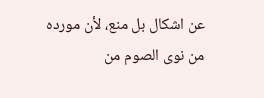عن اشكال بل منع، لأن مورده من نوى الصوم من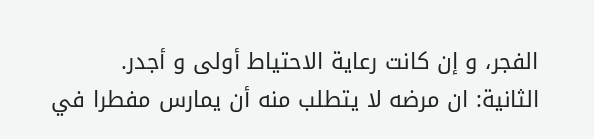الفجر، و إن كانت رعاية الاحتياط أولى و أجدر.
الثانية: ان مرضه لا يتطلب منه أن يمارس مفطرا في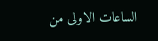الساعات الاولى من